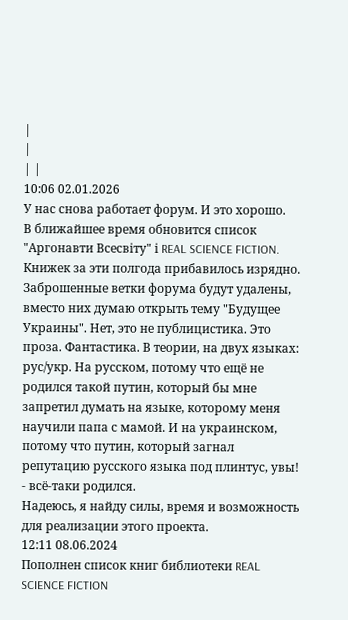|
|
| |
10:06 02.01.2026
У нас снова работает форум. И это хорошо.
В ближайшее время обновится список "Аргонавти Всесвіту" і REAL SCIENCE FICTION. Книжек за эти полгода прибавилось изрядно. Заброшенные ветки форума будут удалены, вместо них думаю открыть тему "Будущее Украины". Нет, это не публицистика. Это проза. Фантастика. В теории, на двух языках: рус/укр. На русском, потому что ещё не родился такой путин, который бы мне запретил думать на языке, которому меня научили папа с мамой. И на украинском, потому что путин, который загнал репутацию русского языка под плинтус, увы! - всё-таки родился.
Надеюсь, я найду силы, время и возможность для реализации этого проекта.
12:11 08.06.2024
Пополнен список книг библиотеки REAL SCIENCE FICTION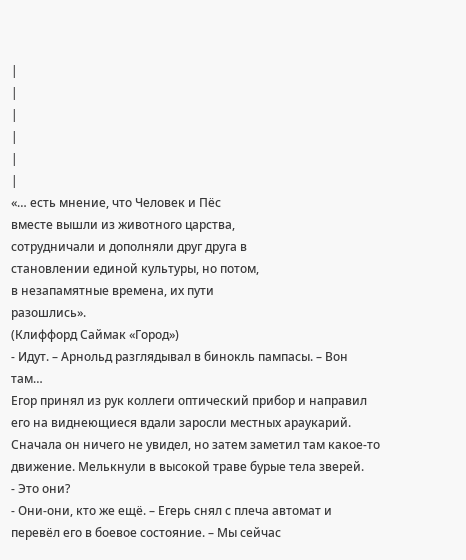|
|
|
|
|
|
«… есть мнение, что Человек и Пёс
вместе вышли из животного царства,
сотрудничали и дополняли друг друга в
становлении единой культуры, но потом,
в незапамятные времена, их пути
разошлись».
(Клиффорд Саймак «Город»)
- Идут. – Арнольд разглядывал в бинокль пампасы. – Вон там…
Егор принял из рук коллеги оптический прибор и направил его на виднеющиеся вдали заросли местных араукарий. Сначала он ничего не увидел, но затем заметил там какое-то движение. Мелькнули в высокой траве бурые тела зверей.
- Это они?
- Они-они, кто же ещё. – Егерь снял с плеча автомат и перевёл его в боевое состояние. – Мы сейчас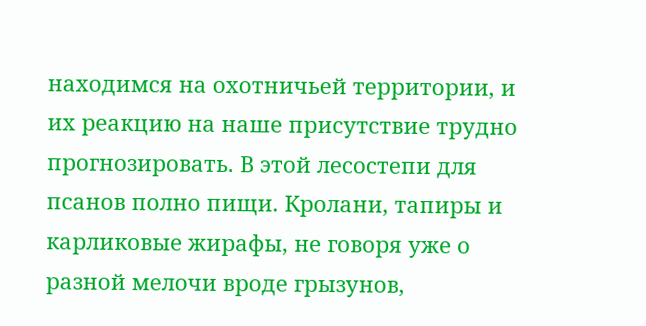находимся на охотничьей территории, и их реакцию на наше присутствие трудно прогнозировать. В этой лесостепи для псанов полно пищи. Кролани, тапиры и карликовые жирафы, не говоря уже о разной мелочи вроде грызунов,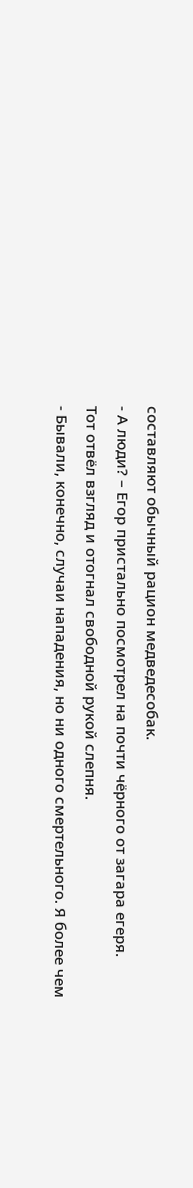составляют обычный рацион медведесобак.
- А люди? – Егор пристально посмотрел на почти чёрного от загара егеря.
Тот отвёл взгляд и отогнал свободной рукой слепня.
- Бывали, конечно, случаи нападения, но ни одного смертельного. Я более чем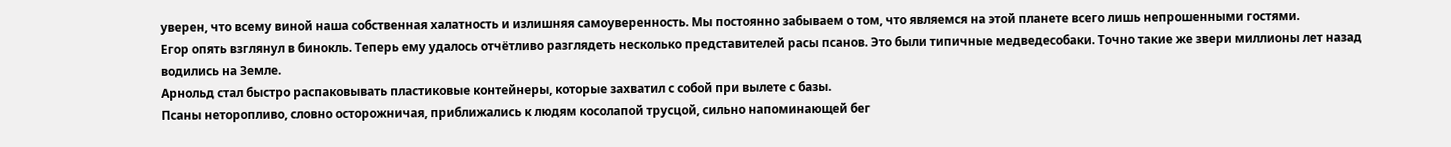уверен, что всему виной наша собственная халатность и излишняя самоуверенность. Мы постоянно забываем о том, что являемся на этой планете всего лишь непрошенными гостями.
Егор опять взглянул в бинокль. Теперь ему удалось отчётливо разглядеть несколько представителей расы псанов. Это были типичные медведесобаки. Точно такие же звери миллионы лет назад водились на Земле.
Арнольд стал быстро распаковывать пластиковые контейнеры, которые захватил с собой при вылете с базы.
Псаны неторопливо, словно осторожничая, приближались к людям косолапой трусцой, сильно напоминающей бег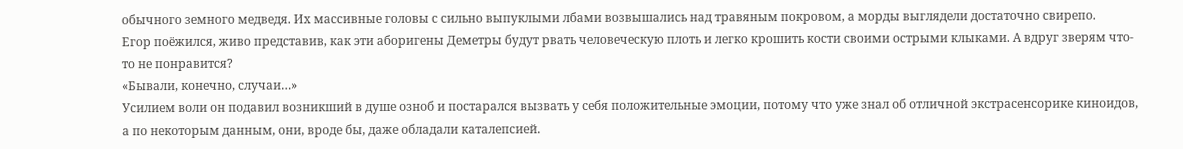обычного земного медведя. Их массивные головы с сильно выпуклыми лбами возвышались над травяным покровом, а морды выглядели достаточно свирепо.
Егор поёжился, живо представив, как эти аборигены Деметры будут рвать человеческую плоть и легко крошить кости своими острыми клыками. А вдруг зверям что-то не понравится?
«Бывали, конечно, случаи…»
Усилием воли он подавил возникший в душе озноб и постарался вызвать у себя положительные эмоции, потому что уже знал об отличной экстрасенсорике киноидов, а по некоторым данным, они, вроде бы, даже обладали каталепсией.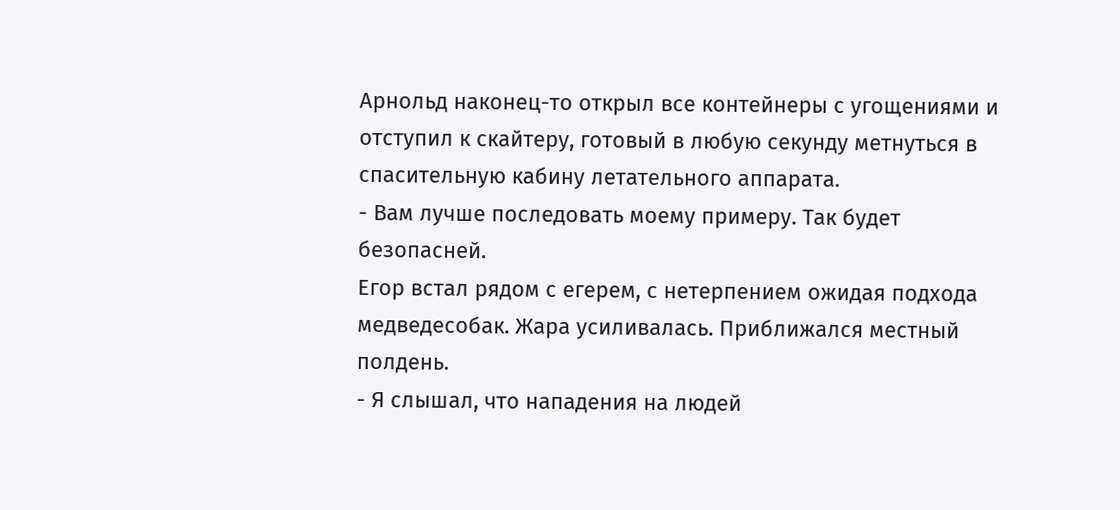Арнольд наконец-то открыл все контейнеры с угощениями и отступил к скайтеру, готовый в любую секунду метнуться в спасительную кабину летательного аппарата.
- Вам лучше последовать моему примеру. Так будет безопасней.
Егор встал рядом с егерем, с нетерпением ожидая подхода медведесобак. Жара усиливалась. Приближался местный полдень.
- Я слышал, что нападения на людей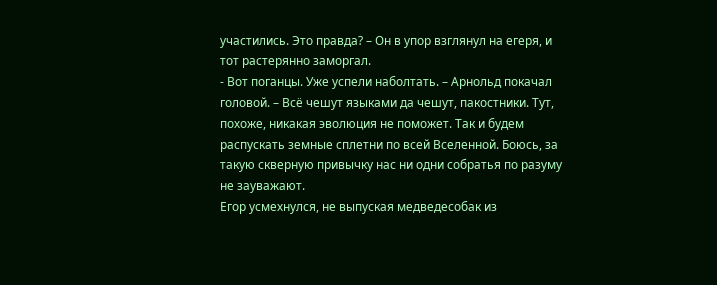участились. Это правда? – Он в упор взглянул на егеря, и тот растерянно заморгал.
- Вот поганцы. Уже успели наболтать. – Арнольд покачал головой. – Всё чешут языками да чешут, пакостники. Тут, похоже, никакая эволюция не поможет. Так и будем распускать земные сплетни по всей Вселенной. Боюсь, за такую скверную привычку нас ни одни собратья по разуму не зауважают.
Егор усмехнулся, не выпуская медведесобак из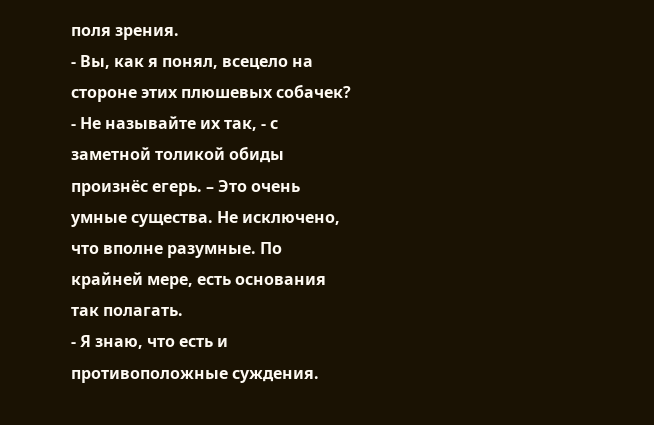поля зрения.
- Вы, как я понял, всецело на стороне этих плюшевых собачек?
- Не называйте их так, - с заметной толикой обиды произнёс егерь. – Это очень умные существа. Не исключено, что вполне разумные. По крайней мере, есть основания так полагать.
- Я знаю, что есть и противоположные суждения.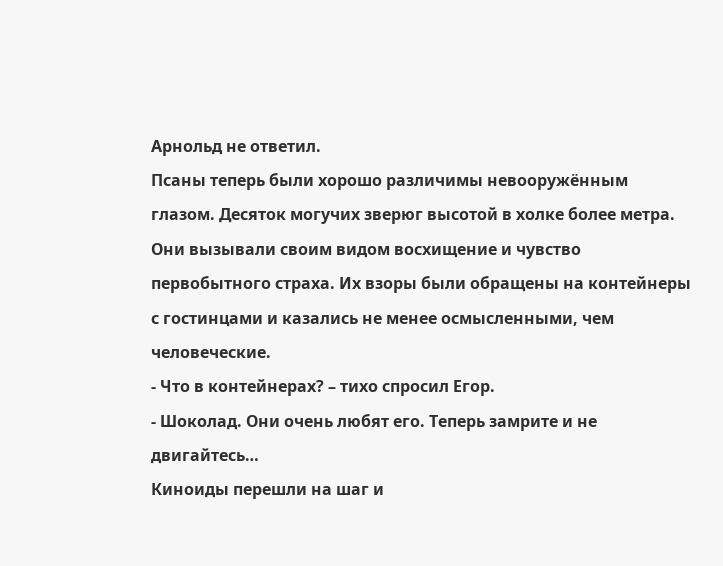Арнольд не ответил.
Псаны теперь были хорошо различимы невооружённым глазом. Десяток могучих зверюг высотой в холке более метра. Они вызывали своим видом восхищение и чувство первобытного страха. Их взоры были обращены на контейнеры с гостинцами и казались не менее осмысленными, чем человеческие.
- Что в контейнерах? – тихо спросил Егор.
- Шоколад. Они очень любят его. Теперь замрите и не двигайтесь…
Киноиды перешли на шаг и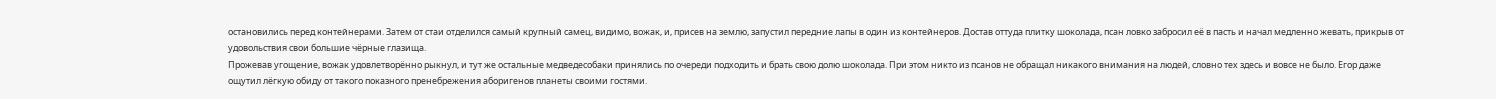остановились перед контейнерами. Затем от стаи отделился самый крупный самец, видимо, вожак, и, присев на землю, запустил передние лапы в один из контейнеров. Достав оттуда плитку шоколада, псан ловко забросил её в пасть и начал медленно жевать, прикрыв от удовольствия свои большие чёрные глазища.
Прожевав угощение, вожак удовлетворённо рыкнул, и тут же остальные медведесобаки принялись по очереди подходить и брать свою долю шоколада. При этом никто из псанов не обращал никакого внимания на людей, словно тех здесь и вовсе не было. Егор даже ощутил лёгкую обиду от такого показного пренебрежения аборигенов планеты своими гостями.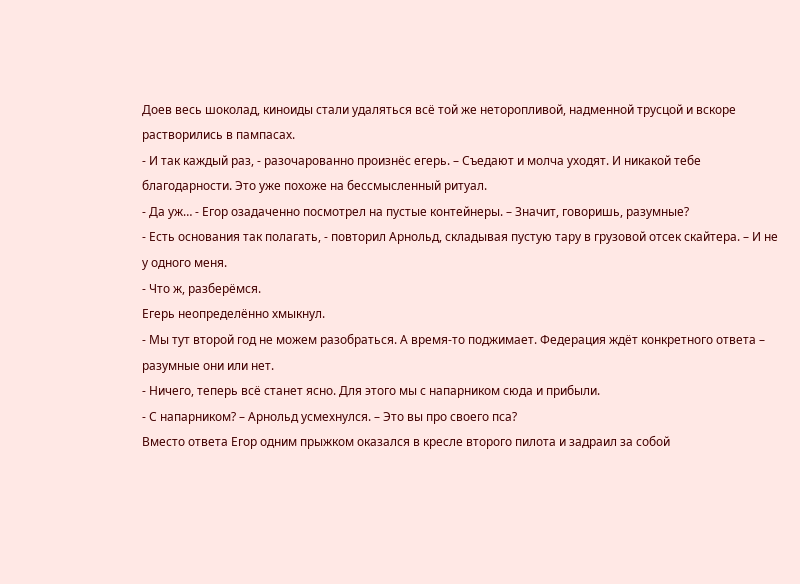Доев весь шоколад, киноиды стали удаляться всё той же неторопливой, надменной трусцой и вскоре растворились в пампасах.
- И так каждый раз, - разочарованно произнёс егерь. – Съедают и молча уходят. И никакой тебе благодарности. Это уже похоже на бессмысленный ритуал.
- Да уж… - Егор озадаченно посмотрел на пустые контейнеры. – Значит, говоришь, разумные?
- Есть основания так полагать, - повторил Арнольд, складывая пустую тару в грузовой отсек скайтера. – И не у одного меня.
- Что ж, разберёмся.
Егерь неопределённо хмыкнул.
- Мы тут второй год не можем разобраться. А время-то поджимает. Федерация ждёт конкретного ответа – разумные они или нет.
- Ничего, теперь всё станет ясно. Для этого мы с напарником сюда и прибыли.
- С напарником? – Арнольд усмехнулся. – Это вы про своего пса?
Вместо ответа Егор одним прыжком оказался в кресле второго пилота и задраил за собой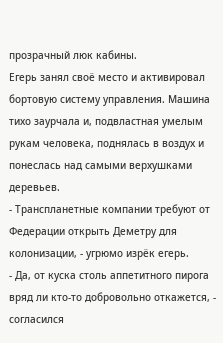прозрачный люк кабины.
Егерь занял своё место и активировал бортовую систему управления. Машина тихо заурчала и, подвластная умелым рукам человека, поднялась в воздух и понеслась над самыми верхушками деревьев.
- Транспланетные компании требуют от Федерации открыть Деметру для колонизации, - угрюмо изрёк егерь.
- Да, от куска столь аппетитного пирога вряд ли кто-то добровольно откажется, - согласился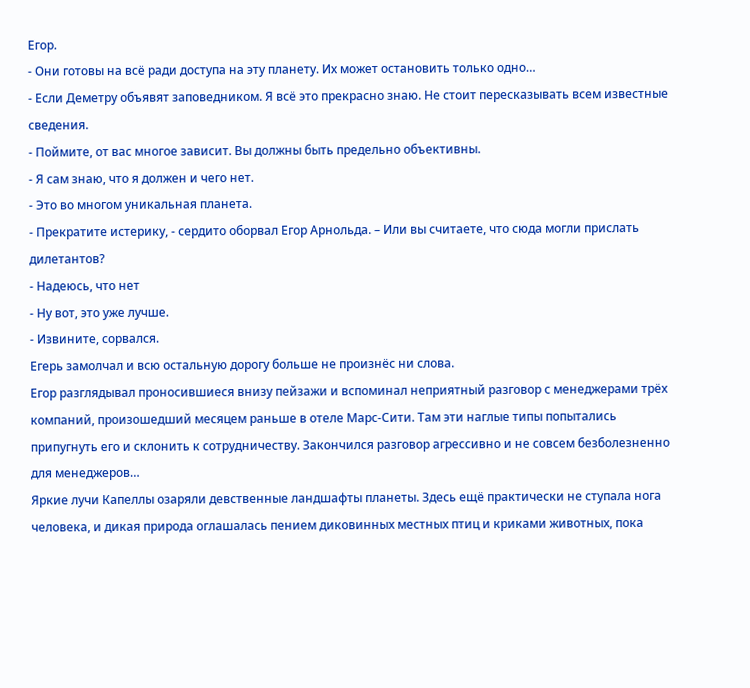Егор.
- Они готовы на всё ради доступа на эту планету. Их может остановить только одно…
- Если Деметру объявят заповедником. Я всё это прекрасно знаю. Не стоит пересказывать всем известные сведения.
- Поймите, от вас многое зависит. Вы должны быть предельно объективны.
- Я сам знаю, что я должен и чего нет.
- Это во многом уникальная планета.
- Прекратите истерику, - сердито оборвал Егор Арнольда. – Или вы считаете, что сюда могли прислать дилетантов?
- Надеюсь, что нет
- Ну вот, это уже лучше.
- Извините, сорвался.
Егерь замолчал и всю остальную дорогу больше не произнёс ни слова.
Егор разглядывал проносившиеся внизу пейзажи и вспоминал неприятный разговор с менеджерами трёх компаний, произошедший месяцем раньше в отеле Марс-Сити. Там эти наглые типы попытались припугнуть его и склонить к сотрудничеству. Закончился разговор агрессивно и не совсем безболезненно для менеджеров…
Яркие лучи Капеллы озаряли девственные ландшафты планеты. Здесь ещё практически не ступала нога человека, и дикая природа оглашалась пением диковинных местных птиц и криками животных, пока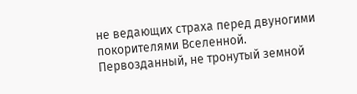не ведающих страха перед двуногими покорителями Вселенной. Первозданный, не тронутый земной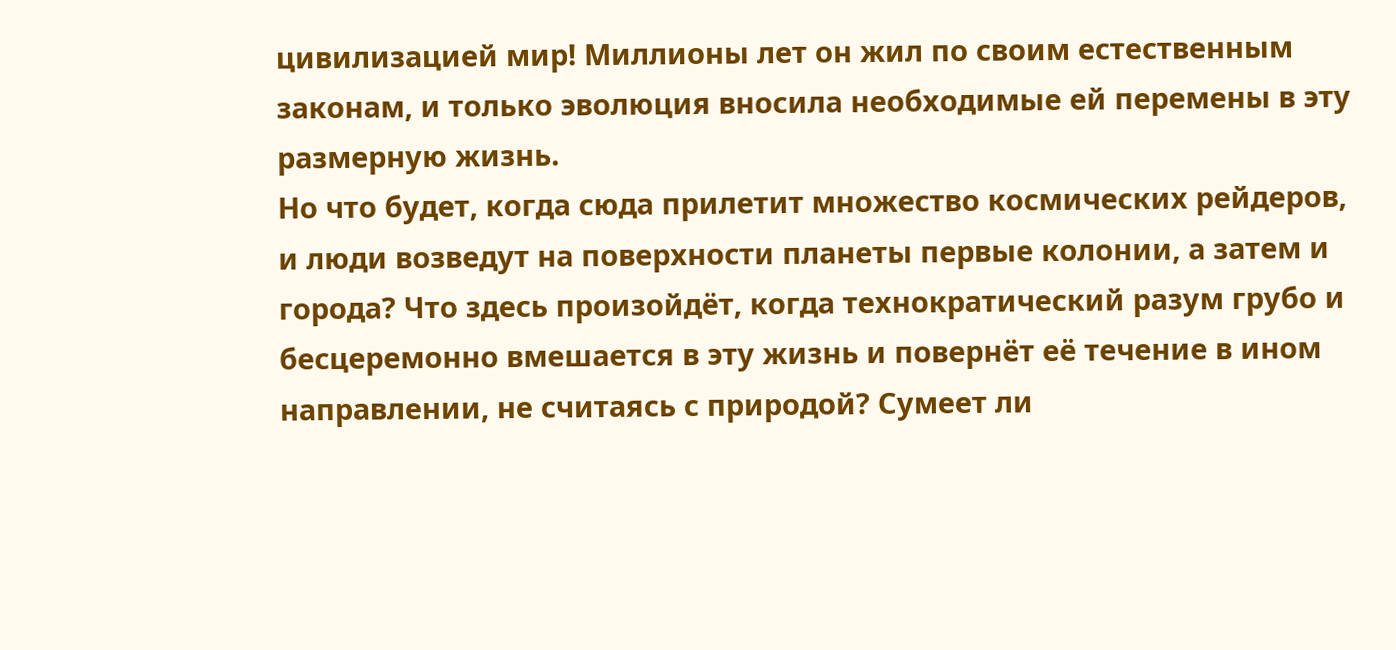цивилизацией мир! Миллионы лет он жил по своим естественным законам, и только эволюция вносила необходимые ей перемены в эту размерную жизнь.
Но что будет, когда сюда прилетит множество космических рейдеров, и люди возведут на поверхности планеты первые колонии, а затем и города? Что здесь произойдёт, когда технократический разум грубо и бесцеремонно вмешается в эту жизнь и повернёт её течение в ином направлении, не считаясь с природой? Сумеет ли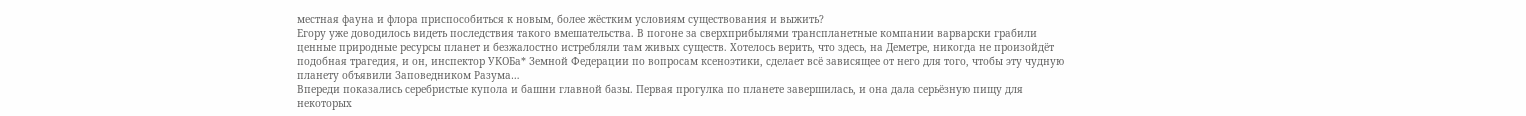местная фауна и флора приспособиться к новым, более жёстким условиям существования и выжить?
Егору уже доводилось видеть последствия такого вмешательства. В погоне за сверхприбылями транспланетные компании варварски грабили ценные природные ресурсы планет и безжалостно истребляли там живых существ. Хотелось верить, что здесь, на Деметре, никогда не произойдёт подобная трагедия, и он, инспектор УКОБа* Земной Федерации по вопросам ксеноэтики, сделает всё зависящее от него для того, чтобы эту чудную планету объявили Заповедником Разума…
Впереди показались серебристые купола и башни главной базы. Первая прогулка по планете завершилась, и она дала серьёзную пищу для некоторых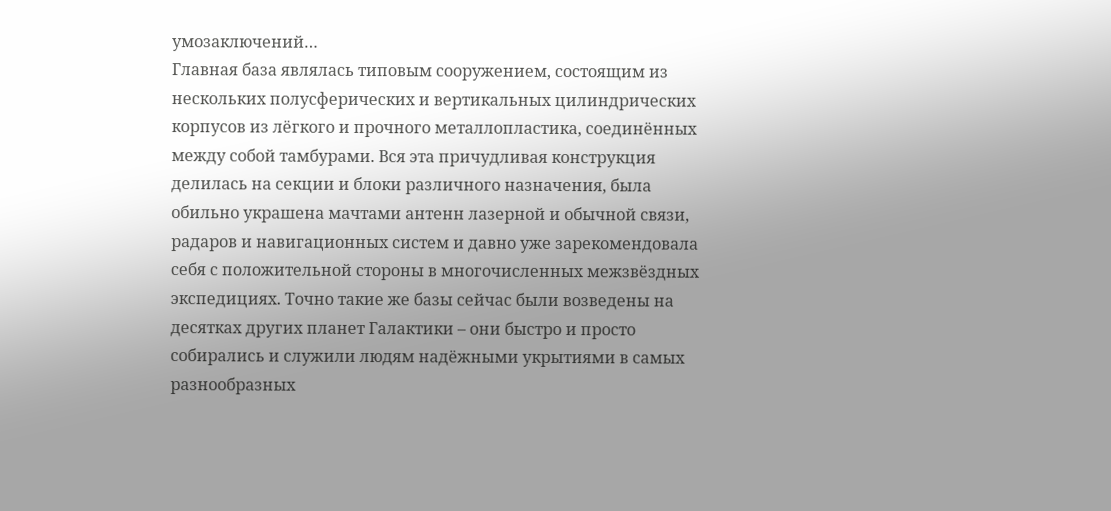умозаключений…
Главная база являлась типовым сооружением, состоящим из нескольких полусферических и вертикальных цилиндрических корпусов из лёгкого и прочного металлопластика, соединённых между собой тамбурами. Вся эта причудливая конструкция делилась на секции и блоки различного назначения, была обильно украшена мачтами антенн лазерной и обычной связи, радаров и навигационных систем и давно уже зарекомендовала себя с положительной стороны в многочисленных межзвёздных экспедициях. Точно такие же базы сейчас были возведены на десятках других планет Галактики – они быстро и просто собирались и служили людям надёжными укрытиями в самых разнообразных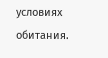условиях обитания.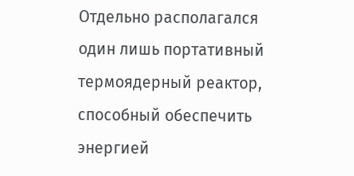Отдельно располагался один лишь портативный термоядерный реактор, способный обеспечить энергией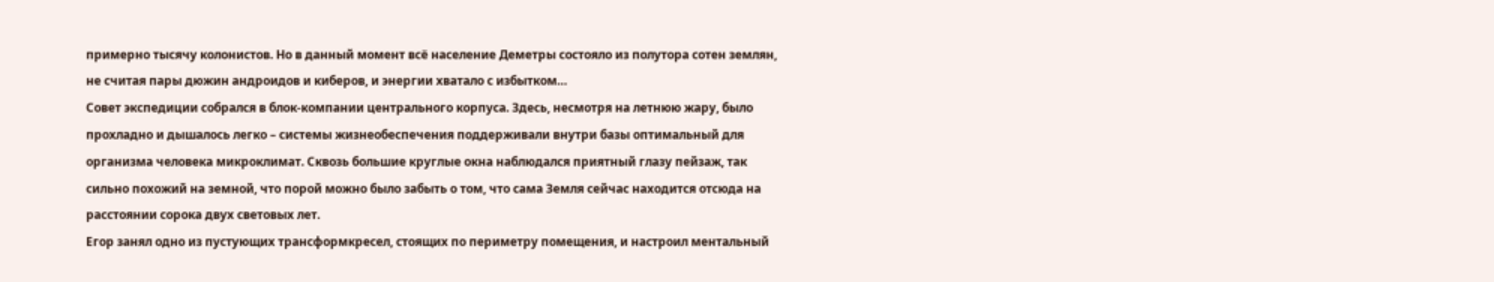примерно тысячу колонистов. Но в данный момент всё население Деметры состояло из полутора сотен землян, не считая пары дюжин андроидов и киберов, и энергии хватало с избытком…
Совет экспедиции собрался в блок-компании центрального корпуса. Здесь, несмотря на летнюю жару, было прохладно и дышалось легко – системы жизнеобеспечения поддерживали внутри базы оптимальный для организма человека микроклимат. Сквозь большие круглые окна наблюдался приятный глазу пейзаж, так сильно похожий на земной, что порой можно было забыть о том, что сама Земля сейчас находится отсюда на расстоянии сорока двух световых лет.
Егор занял одно из пустующих трансформкресел, стоящих по периметру помещения, и настроил ментальный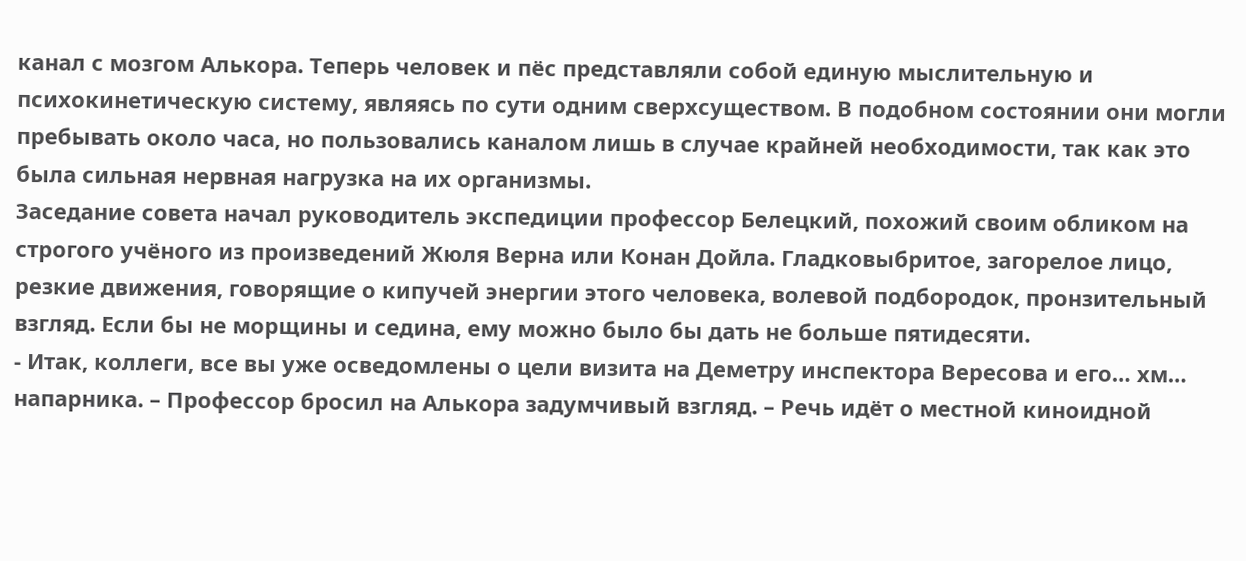канал с мозгом Алькора. Теперь человек и пёс представляли собой единую мыслительную и психокинетическую систему, являясь по сути одним сверхсуществом. В подобном состоянии они могли пребывать около часа, но пользовались каналом лишь в случае крайней необходимости, так как это была сильная нервная нагрузка на их организмы.
Заседание совета начал руководитель экспедиции профессор Белецкий, похожий своим обликом на строгого учёного из произведений Жюля Верна или Конан Дойла. Гладковыбритое, загорелое лицо, резкие движения, говорящие о кипучей энергии этого человека, волевой подбородок, пронзительный взгляд. Если бы не морщины и седина, ему можно было бы дать не больше пятидесяти.
- Итак, коллеги, все вы уже осведомлены о цели визита на Деметру инспектора Вересова и его… хм… напарника. – Профессор бросил на Алькора задумчивый взгляд. – Речь идёт о местной киноидной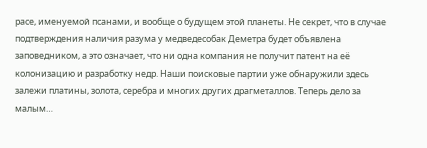расе, именуемой псанами, и вообще о будущем этой планеты. Не секрет, что в случае подтверждения наличия разума у медведесобак Деметра будет объявлена заповедником, а это означает, что ни одна компания не получит патент на её колонизацию и разработку недр. Наши поисковые партии уже обнаружили здесь залежи платины, золота, серебра и многих других драгметаллов. Теперь дело за малым…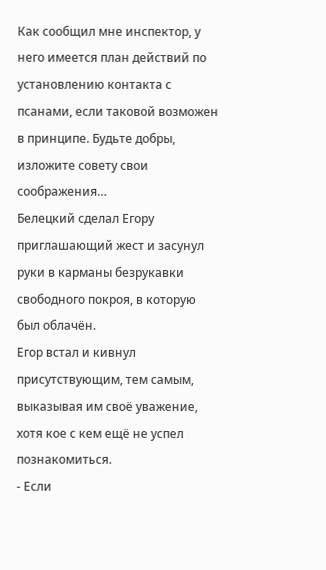Как сообщил мне инспектор, у него имеется план действий по установлению контакта с псанами, если таковой возможен в принципе. Будьте добры, изложите совету свои соображения…
Белецкий сделал Егору приглашающий жест и засунул руки в карманы безрукавки свободного покроя, в которую был облачён.
Егор встал и кивнул присутствующим, тем самым, выказывая им своё уважение, хотя кое с кем ещё не успел познакомиться.
- Если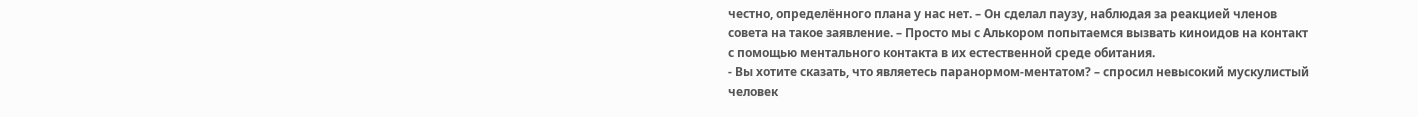честно, определённого плана у нас нет. – Он сделал паузу, наблюдая за реакцией членов совета на такое заявление. – Просто мы с Алькором попытаемся вызвать киноидов на контакт с помощью ментального контакта в их естественной среде обитания.
- Вы хотите сказать, что являетесь паранормом-ментатом? – спросил невысокий мускулистый человек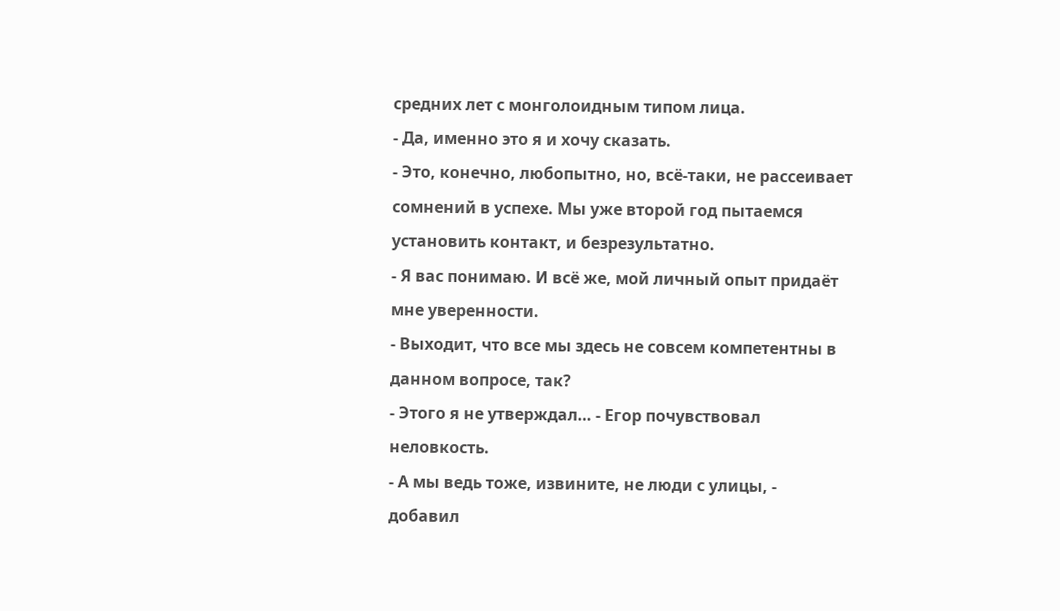средних лет с монголоидным типом лица.
- Да, именно это я и хочу сказать.
- Это, конечно, любопытно, но, всё-таки, не рассеивает сомнений в успехе. Мы уже второй год пытаемся установить контакт, и безрезультатно.
- Я вас понимаю. И всё же, мой личный опыт придаёт мне уверенности.
- Выходит, что все мы здесь не совсем компетентны в данном вопросе, так?
- Этого я не утверждал… - Егор почувствовал неловкость.
- А мы ведь тоже, извините, не люди с улицы, - добавил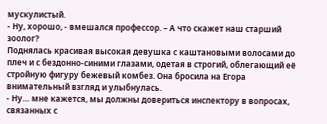мускулистый.
- Ну, хорошо, - вмешался профессор. – А что скажет наш старший зоолог?
Поднялась красивая высокая девушка с каштановыми волосами до плеч и с бездонно-синими глазами, одетая в строгий, облегающий её стройную фигуру бежевый комбез. Она бросила на Егора внимательный взгляд и улыбнулась.
- Ну… мне кажется, мы должны довериться инспектору в вопросах, связанных с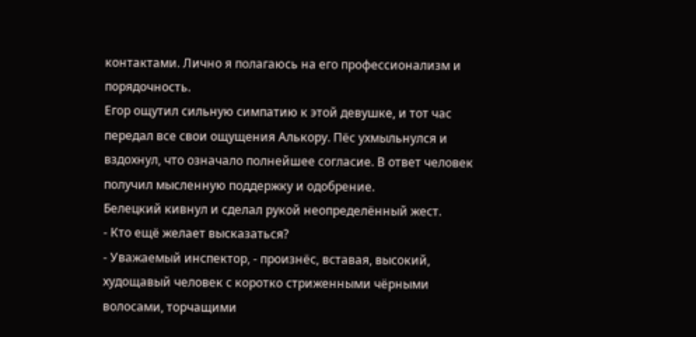контактами. Лично я полагаюсь на его профессионализм и порядочность.
Егор ощутил сильную симпатию к этой девушке, и тот час передал все свои ощущения Алькору. Пёс ухмыльнулся и вздохнул, что означало полнейшее согласие. В ответ человек получил мысленную поддержку и одобрение.
Белецкий кивнул и сделал рукой неопределённый жест.
- Кто ещё желает высказаться?
- Уважаемый инспектор, - произнёс, вставая, высокий, худощавый человек с коротко стриженными чёрными волосами, торчащими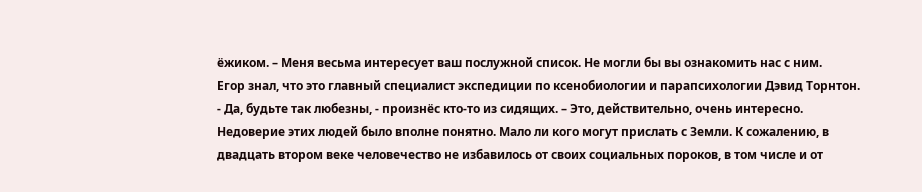ёжиком. – Меня весьма интересует ваш послужной список. Не могли бы вы ознакомить нас с ним.
Егор знал, что это главный специалист экспедиции по ксенобиологии и парапсихологии Дэвид Торнтон.
- Да, будьте так любезны, - произнёс кто-то из сидящих. – Это, действительно, очень интересно.
Недоверие этих людей было вполне понятно. Мало ли кого могут прислать с Земли. К сожалению, в двадцать втором веке человечество не избавилось от своих социальных пороков, в том числе и от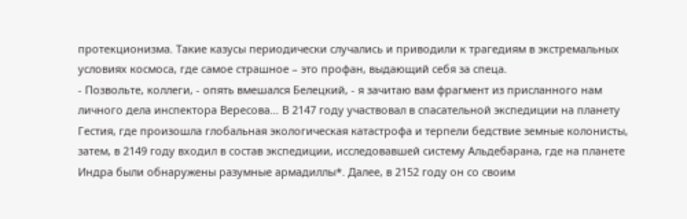протекционизма. Такие казусы периодически случались и приводили к трагедиям в экстремальных условиях космоса, где самое страшное – это профан, выдающий себя за спеца.
- Позвольте, коллеги, - опять вмешался Белецкий, - я зачитаю вам фрагмент из присланного нам личного дела инспектора Вересова… В 2147 году участвовал в спасательной экспедиции на планету Гестия, где произошла глобальная экологическая катастрофа и терпели бедствие земные колонисты, затем, в 2149 году входил в состав экспедиции, исследовавшей систему Альдебарана, где на планете Индра были обнаружены разумные армадиллы*. Далее, в 2152 году он со своим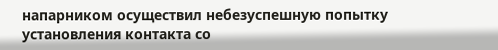напарником осуществил небезуспешную попытку установления контакта со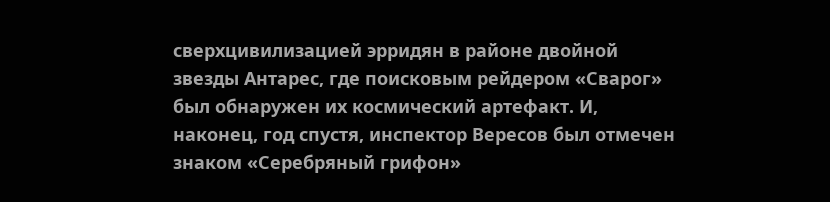сверхцивилизацией эрридян в районе двойной звезды Антарес, где поисковым рейдером «Сварог» был обнаружен их космический артефакт. И, наконец, год спустя, инспектор Вересов был отмечен знаком «Серебряный грифон»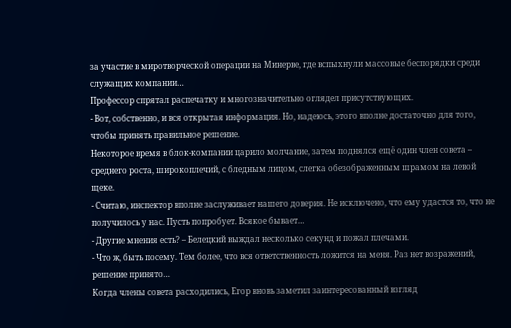за участие в миротворческой операции на Минерве, где вспыхнули массовые беспорядки среди служащих компании…
Профессор спрятал распечатку и многозначительно оглядел присутствующих.
- Вот, собственно, и вся открытая информация. Но, надеюсь, этого вполне достаточно для того, чтобы принять правильное решение.
Некоторое время в блок-компании царило молчание, затем поднялся ещё один член совета – среднего роста, широкоплечий, с бледным лицом, слегка обезображенным шрамом на левой щеке.
- Считаю, инспектор вполне заслуживает нашего доверия. Не исключено, что ему удастся то, что не получилось у нас. Пусть попробует. Всякое бывает…
- Другие мнения есть? – Белецкий выждал несколько секунд и пожал плечами.
- Что ж, быть посему. Тем более, что вся ответственность ложится на меня. Раз нет возражений, решение принято…
Когда члены совета расходились, Егор вновь заметил заинтересованный взгляд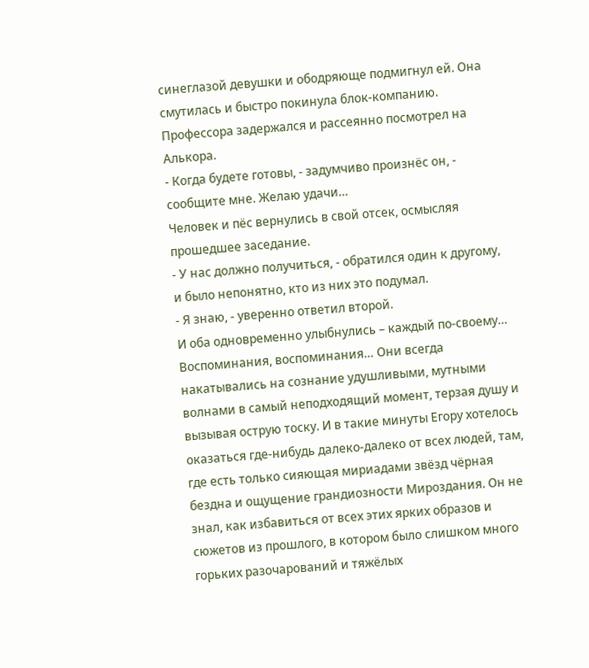синеглазой девушки и ободряюще подмигнул ей. Она смутилась и быстро покинула блок-компанию.
Профессора задержался и рассеянно посмотрел на Алькора.
- Когда будете готовы, - задумчиво произнёс он, - сообщите мне. Желаю удачи…
Человек и пёс вернулись в свой отсек, осмысляя прошедшее заседание.
- У нас должно получиться, - обратился один к другому, и было непонятно, кто из них это подумал.
- Я знаю, - уверенно ответил второй.
И оба одновременно улыбнулись – каждый по-своему…
Воспоминания, воспоминания… Они всегда накатывались на сознание удушливыми, мутными волнами в самый неподходящий момент, терзая душу и вызывая острую тоску. И в такие минуты Егору хотелось оказаться где-нибудь далеко-далеко от всех людей, там, где есть только сияющая мириадами звёзд чёрная бездна и ощущение грандиозности Мироздания. Он не знал, как избавиться от всех этих ярких образов и сюжетов из прошлого, в котором было слишком много горьких разочарований и тяжёлых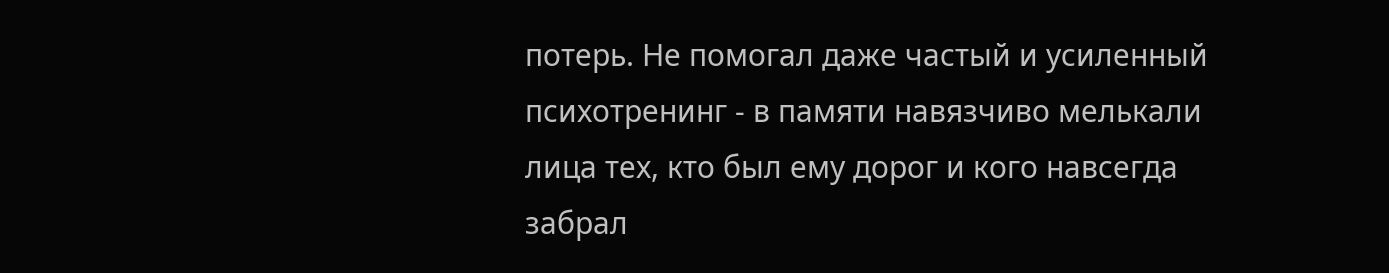потерь. Не помогал даже частый и усиленный психотренинг - в памяти навязчиво мелькали лица тех, кто был ему дорог и кого навсегда забрал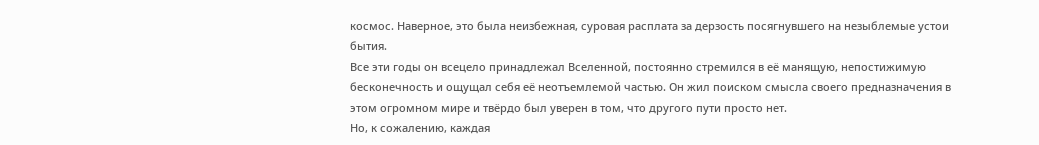космос. Наверное, это была неизбежная, суровая расплата за дерзость посягнувшего на незыблемые устои бытия.
Все эти годы он всецело принадлежал Вселенной, постоянно стремился в её манящую, непостижимую бесконечность и ощущал себя её неотъемлемой частью. Он жил поиском смысла своего предназначения в этом огромном мире и твёрдо был уверен в том, что другого пути просто нет.
Но, к сожалению, каждая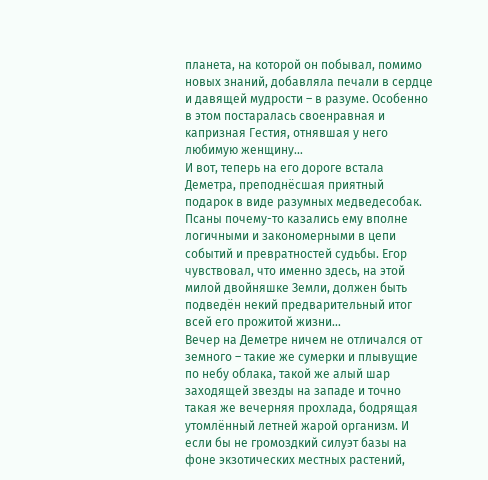планета, на которой он побывал, помимо новых знаний, добавляла печали в сердце и давящей мудрости – в разуме. Особенно в этом постаралась своенравная и капризная Гестия, отнявшая у него любимую женщину…
И вот, теперь на его дороге встала Деметра, преподнёсшая приятный подарок в виде разумных медведесобак. Псаны почему-то казались ему вполне логичными и закономерными в цепи событий и превратностей судьбы. Егор чувствовал, что именно здесь, на этой милой двойняшке Земли, должен быть подведён некий предварительный итог всей его прожитой жизни…
Вечер на Деметре ничем не отличался от земного – такие же сумерки и плывущие по небу облака, такой же алый шар заходящей звезды на западе и точно такая же вечерняя прохлада, бодрящая утомлённый летней жарой организм. И если бы не громоздкий силуэт базы на фоне экзотических местных растений,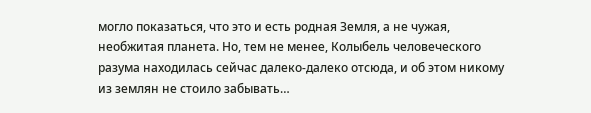могло показаться, что это и есть родная Земля, а не чужая, необжитая планета. Но, тем не менее, Колыбель человеческого разума находилась сейчас далеко-далеко отсюда, и об этом никому из землян не стоило забывать…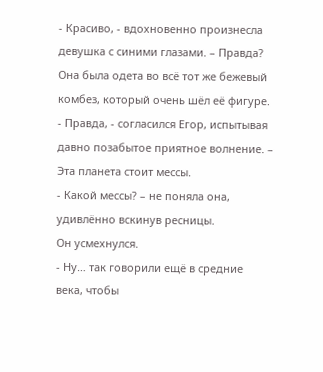- Красиво, - вдохновенно произнесла девушка с синими глазами. – Правда?
Она была одета во всё тот же бежевый комбез, который очень шёл её фигуре.
- Правда, - согласился Егор, испытывая давно позабытое приятное волнение. – Эта планета стоит мессы.
- Какой мессы? – не поняла она, удивлённо вскинув ресницы.
Он усмехнулся.
- Ну… так говорили ещё в средние века, чтобы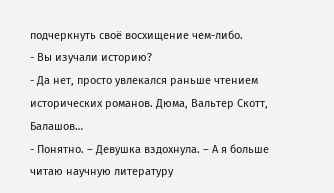подчеркнуть своё восхищение чем-либо.
- Вы изучали историю?
- Да нет, просто увлекался раньше чтением исторических романов. Дюма, Вальтер Скотт, Балашов…
- Понятно. – Девушка вздохнула. – А я больше читаю научную литературу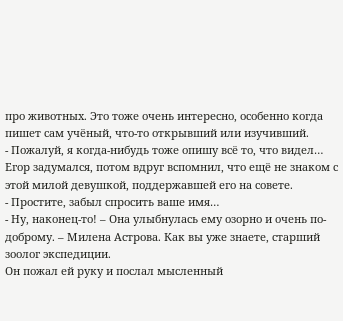про животных. Это тоже очень интересно, особенно когда пишет сам учёный, что-то открывший или изучивший.
- Пожалуй, я когда-нибудь тоже опишу всё то, что видел…
Егор задумался, потом вдруг вспомнил, что ещё не знаком с этой милой девушкой, поддержавшей его на совете.
- Простите, забыл спросить ваше имя…
- Ну, наконец-то! – Она улыбнулась ему озорно и очень по-доброму. – Милена Астрова. Как вы уже знаете, старший зоолог экспедиции.
Он пожал ей руку и послал мысленный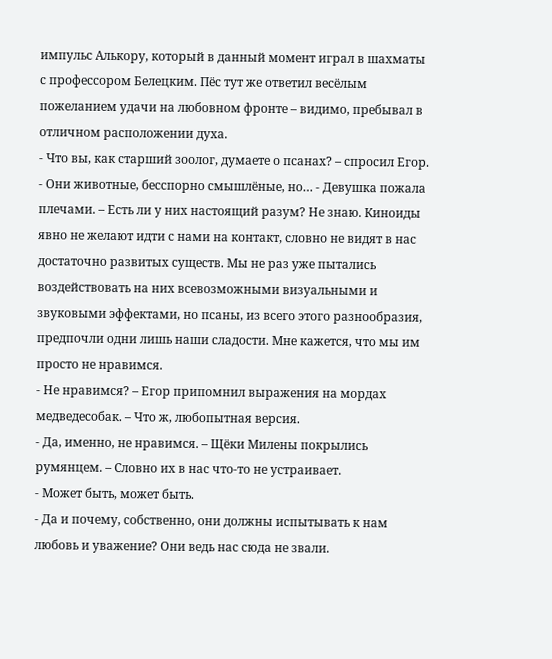импульс Алькору, который в данный момент играл в шахматы с профессором Белецким. Пёс тут же ответил весёлым пожеланием удачи на любовном фронте – видимо, пребывал в отличном расположении духа.
- Что вы, как старший зоолог, думаете о псанах? – спросил Егор.
- Они животные, бесспорно смышлёные, но… - Девушка пожала плечами. – Есть ли у них настоящий разум? Не знаю. Киноиды явно не желают идти с нами на контакт, словно не видят в нас достаточно развитых существ. Мы не раз уже пытались воздействовать на них всевозможными визуальными и звуковыми эффектами, но псаны, из всего этого разнообразия, предпочли одни лишь наши сладости. Мне кажется, что мы им просто не нравимся.
- Не нравимся? – Егор припомнил выражения на мордах медведесобак. – Что ж, любопытная версия.
- Да, именно, не нравимся. – Щёки Милены покрылись румянцем. – Словно их в нас что-то не устраивает.
- Может быть, может быть.
- Да и почему, собственно, они должны испытывать к нам любовь и уважение? Они ведь нас сюда не звали.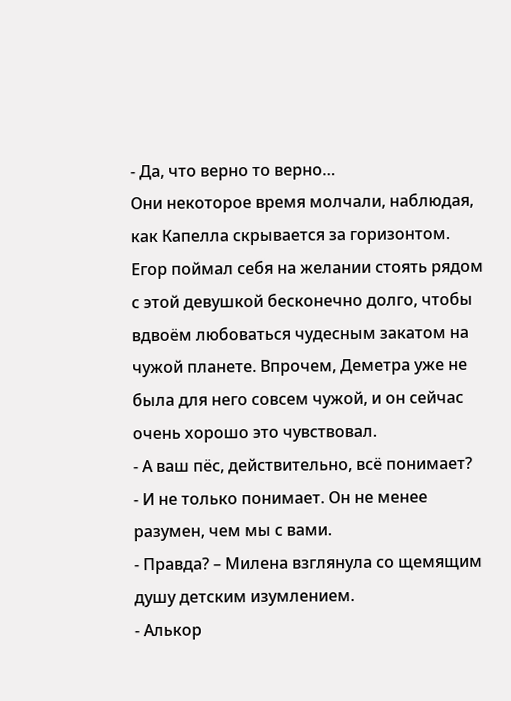- Да, что верно то верно…
Они некоторое время молчали, наблюдая, как Капелла скрывается за горизонтом. Егор поймал себя на желании стоять рядом с этой девушкой бесконечно долго, чтобы вдвоём любоваться чудесным закатом на чужой планете. Впрочем, Деметра уже не была для него совсем чужой, и он сейчас очень хорошо это чувствовал.
- А ваш пёс, действительно, всё понимает?
- И не только понимает. Он не менее разумен, чем мы с вами.
- Правда? – Милена взглянула со щемящим душу детским изумлением.
- Алькор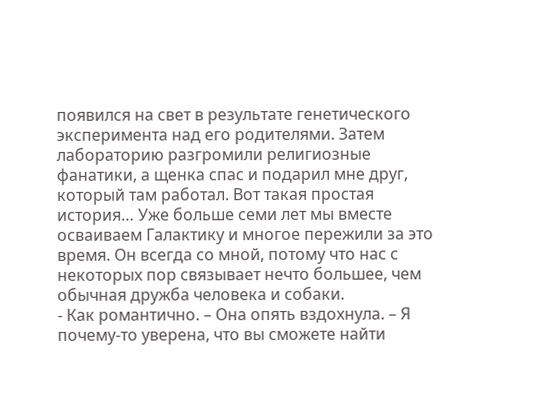появился на свет в результате генетического эксперимента над его родителями. Затем лабораторию разгромили религиозные фанатики, а щенка спас и подарил мне друг, который там работал. Вот такая простая история… Уже больше семи лет мы вместе осваиваем Галактику и многое пережили за это время. Он всегда со мной, потому что нас с некоторых пор связывает нечто большее, чем обычная дружба человека и собаки.
- Как романтично. – Она опять вздохнула. – Я почему-то уверена, что вы сможете найти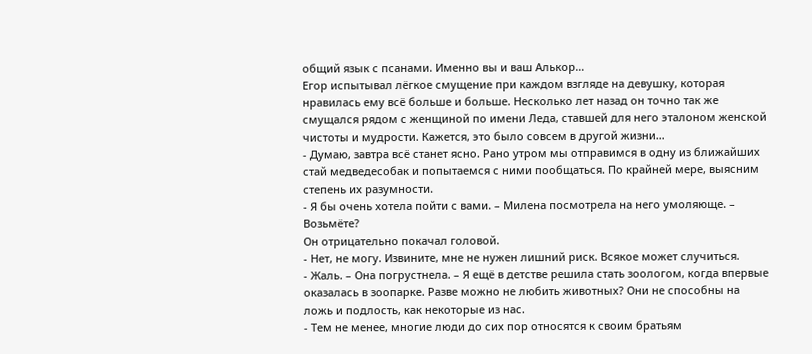общий язык с псанами. Именно вы и ваш Алькор…
Егор испытывал лёгкое смущение при каждом взгляде на девушку, которая нравилась ему всё больше и больше. Несколько лет назад он точно так же смущался рядом с женщиной по имени Леда, ставшей для него эталоном женской чистоты и мудрости. Кажется, это было совсем в другой жизни…
- Думаю, завтра всё станет ясно. Рано утром мы отправимся в одну из ближайших стай медведесобак и попытаемся с ними пообщаться. По крайней мере, выясним степень их разумности.
- Я бы очень хотела пойти с вами. – Милена посмотрела на него умоляюще. – Возьмёте?
Он отрицательно покачал головой.
- Нет, не могу. Извините, мне не нужен лишний риск. Всякое может случиться.
- Жаль. – Она погрустнела. – Я ещё в детстве решила стать зоологом, когда впервые оказалась в зоопарке. Разве можно не любить животных? Они не способны на ложь и подлость, как некоторые из нас.
- Тем не менее, многие люди до сих пор относятся к своим братьям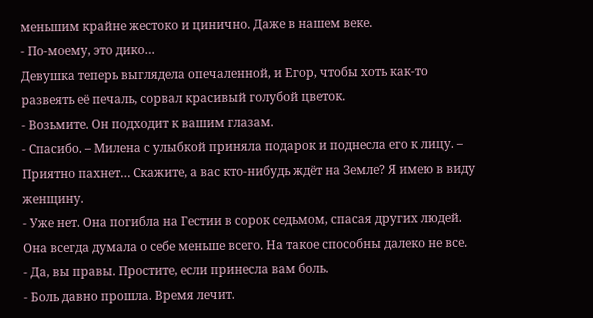меньшим крайне жестоко и цинично. Даже в нашем веке.
- По-моему, это дико…
Девушка теперь выглядела опечаленной, и Егор, чтобы хоть как-то развеять её печаль, сорвал красивый голубой цветок.
- Возьмите. Он подходит к вашим глазам.
- Спасибо. – Милена с улыбкой приняла подарок и поднесла его к лицу. – Приятно пахнет… Скажите, а вас кто-нибудь ждёт на Земле? Я имею в виду женщину.
- Уже нет. Она погибла на Гестии в сорок седьмом, спасая других людей. Она всегда думала о себе меньше всего. На такое способны далеко не все.
- Да, вы правы. Простите, если принесла вам боль.
- Боль давно прошла. Время лечит.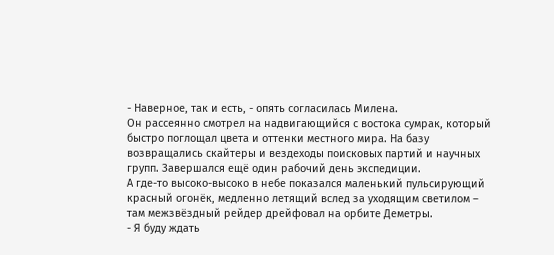- Наверное, так и есть, - опять согласилась Милена.
Он рассеянно смотрел на надвигающийся с востока сумрак, который быстро поглощал цвета и оттенки местного мира. На базу возвращались скайтеры и вездеходы поисковых партий и научных групп. Завершался ещё один рабочий день экспедиции.
А где-то высоко-высоко в небе показался маленький пульсирующий красный огонёк, медленно летящий вслед за уходящим светилом – там межзвёздный рейдер дрейфовал на орбите Деметры.
- Я буду ждать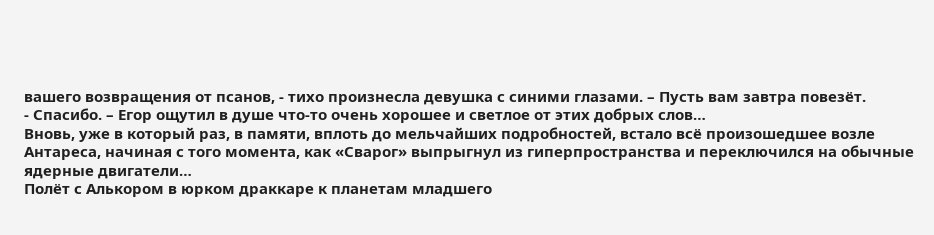вашего возвращения от псанов, - тихо произнесла девушка с синими глазами. – Пусть вам завтра повезёт.
- Спасибо. – Егор ощутил в душе что-то очень хорошее и светлое от этих добрых слов…
Вновь, уже в который раз, в памяти, вплоть до мельчайших подробностей, встало всё произошедшее возле Антареса, начиная с того момента, как «Сварог» выпрыгнул из гиперпространства и переключился на обычные ядерные двигатели…
Полёт с Алькором в юрком драккаре к планетам младшего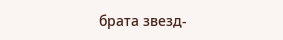брата звезд-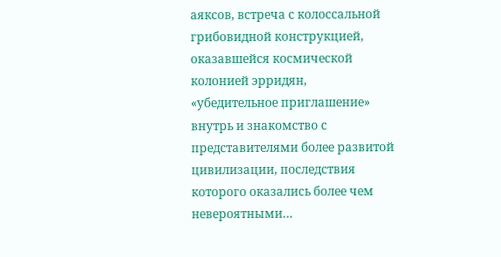аяксов, встреча с колоссальной грибовидной конструкцией, оказавшейся космической колонией эрридян, «убедительное приглашение» внутрь и знакомство с представителями более развитой цивилизации, последствия которого оказались более чем невероятными…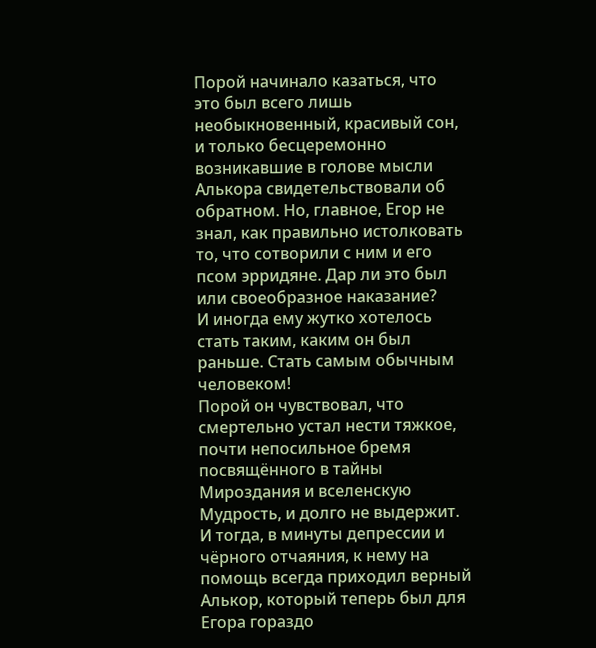Порой начинало казаться, что это был всего лишь необыкновенный, красивый сон, и только бесцеремонно возникавшие в голове мысли Алькора свидетельствовали об обратном. Но, главное, Егор не знал, как правильно истолковать то, что сотворили с ним и его псом эрридяне. Дар ли это был или своеобразное наказание?
И иногда ему жутко хотелось стать таким, каким он был раньше. Стать самым обычным человеком!
Порой он чувствовал, что смертельно устал нести тяжкое, почти непосильное бремя посвящённого в тайны Мироздания и вселенскую Мудрость, и долго не выдержит.
И тогда, в минуты депрессии и чёрного отчаяния, к нему на помощь всегда приходил верный Алькор, который теперь был для Егора гораздо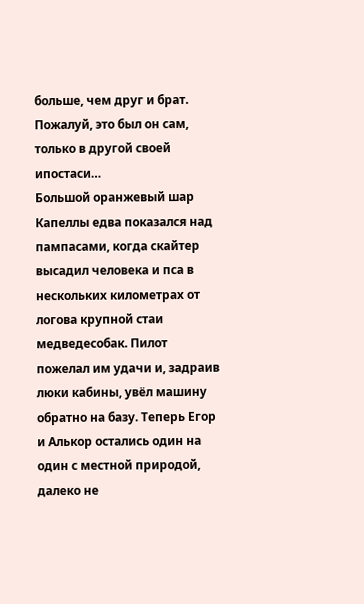больше, чем друг и брат. Пожалуй, это был он сам, только в другой своей ипостаси…
Большой оранжевый шар Капеллы едва показался над пампасами, когда скайтер высадил человека и пса в нескольких километрах от логова крупной стаи медведесобак. Пилот пожелал им удачи и, задраив люки кабины, увёл машину обратно на базу. Теперь Егор и Алькор остались один на один с местной природой, далеко не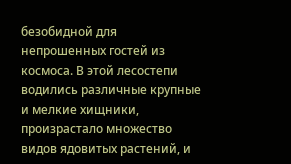безобидной для непрошенных гостей из космоса. В этой лесостепи водились различные крупные и мелкие хищники, произрастало множество видов ядовитых растений, и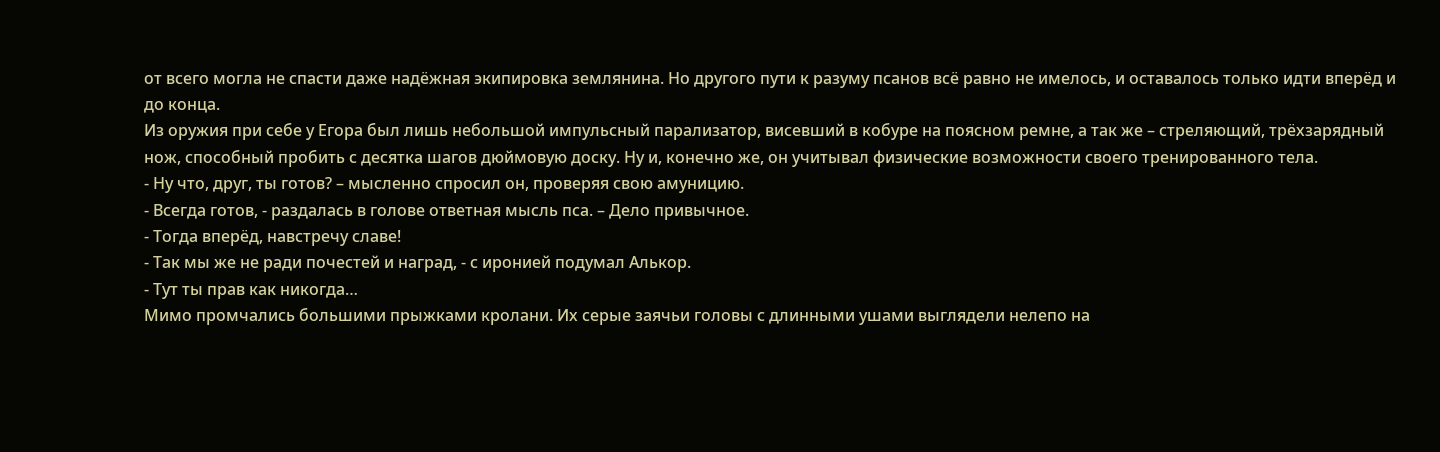от всего могла не спасти даже надёжная экипировка землянина. Но другого пути к разуму псанов всё равно не имелось, и оставалось только идти вперёд и до конца.
Из оружия при себе у Егора был лишь небольшой импульсный парализатор, висевший в кобуре на поясном ремне, а так же – стреляющий, трёхзарядный нож, способный пробить с десятка шагов дюймовую доску. Ну и, конечно же, он учитывал физические возможности своего тренированного тела.
- Ну что, друг, ты готов? – мысленно спросил он, проверяя свою амуницию.
- Всегда готов, - раздалась в голове ответная мысль пса. – Дело привычное.
- Тогда вперёд, навстречу славе!
- Так мы же не ради почестей и наград, - с иронией подумал Алькор.
- Тут ты прав как никогда…
Мимо промчались большими прыжками кролани. Их серые заячьи головы с длинными ушами выглядели нелепо на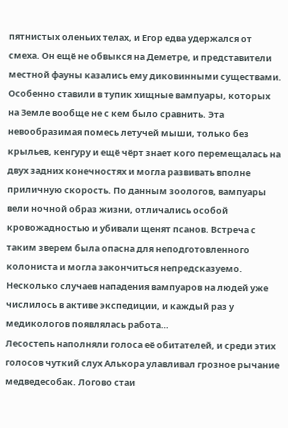пятнистых оленьих телах, и Егор едва удержался от смеха. Он ещё не обвыкся на Деметре, и представители местной фауны казались ему диковинными существами. Особенно ставили в тупик хищные вампуары, которых на Земле вообще не с кем было сравнить. Эта невообразимая помесь летучей мыши, только без крыльев, кенгуру и ещё чёрт знает кого перемещалась на двух задних конечностях и могла развивать вполне приличную скорость. По данным зоологов, вампуары вели ночной образ жизни, отличались особой кровожадностью и убивали щенят псанов. Встреча с таким зверем была опасна для неподготовленного колониста и могла закончиться непредсказуемо. Несколько случаев нападения вампуаров на людей уже числилось в активе экспедиции, и каждый раз у медикологов появлялась работа…
Лесостепь наполняли голоса её обитателей, и среди этих голосов чуткий слух Алькора улавливал грозное рычание медведесобак. Логово стаи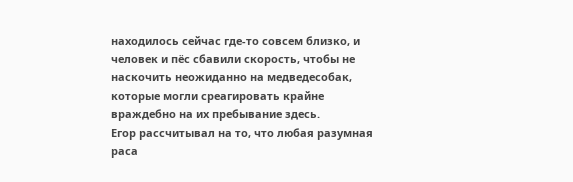находилось сейчас где-то совсем близко, и человек и пёс сбавили скорость, чтобы не наскочить неожиданно на медведесобак, которые могли среагировать крайне враждебно на их пребывание здесь.
Егор рассчитывал на то, что любая разумная раса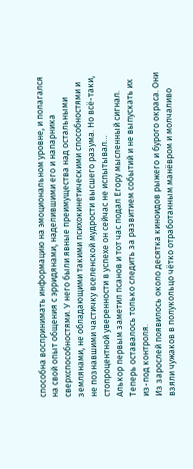способна воспринимать информацию на эмоциональном уровне, и полагался на свой опыт общения с эрридянами, наделившими его и напарника сверхспособностями. У него были явные преимущества над остальными землянами, не обладающими такими психокинетическими способностями и не познавшими частичку вселенской мудрости высшего разума. Но всё-таки, стопроцентной уверенности в успехе он сейчас не испытывал…
Алькор первым заметил псанов и тот час подал Егору мысленный сигнал. Теперь оставалось только следить за развитием событий и не выпускать их из-под контроля.
Из зарослей появилось около десятка киноидов рыжего и бурого окраса. Они взяли чужаков в полукольцо чётко отработанным манёвром и молчаливо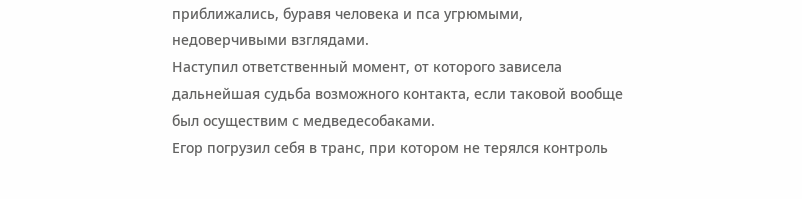приближались, буравя человека и пса угрюмыми, недоверчивыми взглядами.
Наступил ответственный момент, от которого зависела дальнейшая судьба возможного контакта, если таковой вообще был осуществим с медведесобаками.
Егор погрузил себя в транс, при котором не терялся контроль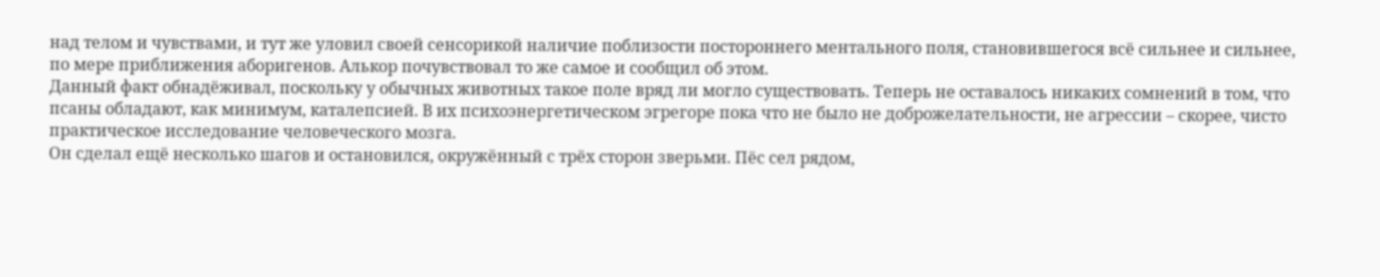над телом и чувствами, и тут же уловил своей сенсорикой наличие поблизости постороннего ментального поля, становившегося всё сильнее и сильнее, по мере приближения аборигенов. Алькор почувствовал то же самое и сообщил об этом.
Данный факт обнадёживал, поскольку у обычных животных такое поле вряд ли могло существовать. Теперь не оставалось никаких сомнений в том, что псаны обладают, как минимум, каталепсией. В их психоэнергетическом эгрегоре пока что не было не доброжелательности, не агрессии – скорее, чисто практическое исследование человеческого мозга.
Он сделал ещё несколько шагов и остановился, окружённый с трёх сторон зверьми. Пёс сел рядом,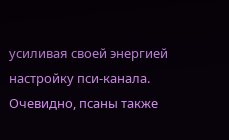усиливая своей энергией настройку пси-канала.
Очевидно, псаны также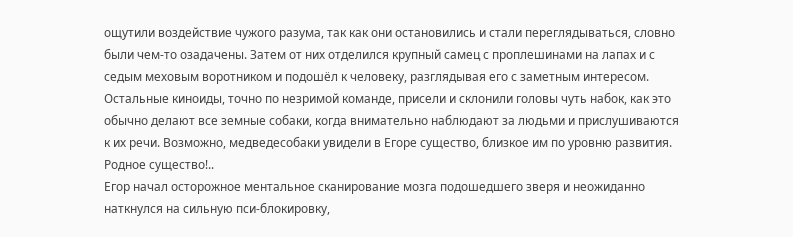ощутили воздействие чужого разума, так как они остановились и стали переглядываться, словно были чем-то озадачены. Затем от них отделился крупный самец с проплешинами на лапах и с седым меховым воротником и подошёл к человеку, разглядывая его с заметным интересом. Остальные киноиды, точно по незримой команде, присели и склонили головы чуть набок, как это обычно делают все земные собаки, когда внимательно наблюдают за людьми и прислушиваются к их речи. Возможно, медведесобаки увидели в Егоре существо, близкое им по уровню развития. Родное существо!..
Егор начал осторожное ментальное сканирование мозга подошедшего зверя и неожиданно наткнулся на сильную пси-блокировку,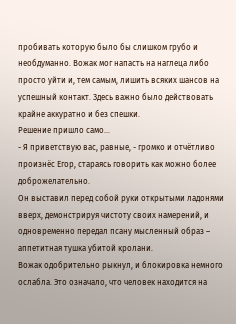пробивать которую было бы слишком грубо и необдуманно. Вожак мог напасть на наглеца либо просто уйти и, тем самым, лишить всяких шансов на успешный контакт. Здесь важно было действовать крайне аккуратно и без спешки.
Решение пришло само…
- Я приветствую вас, равные, - громко и отчётливо произнёс Егор, стараясь говорить как можно более доброжелательно.
Он выставил перед собой руки открытыми ладонями вверх, демонстрируя чистоту своих намерений, и одновременно передал псану мысленный образ – аппетитная тушка убитой кролани.
Вожак одобрительно рыкнул, и блокировка немного ослабла. Это означало, что человек находится на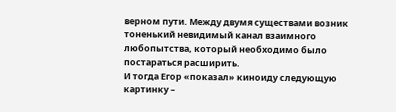верном пути. Между двумя существами возник тоненький невидимый канал взаимного любопытства, который необходимо было постараться расширить.
И тогда Егор «показал» киноиду следующую картинку –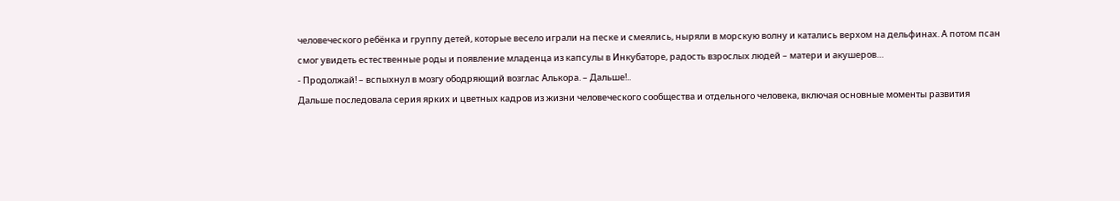человеческого ребёнка и группу детей, которые весело играли на песке и смеялись, ныряли в морскую волну и катались верхом на дельфинах. А потом псан смог увидеть естественные роды и появление младенца из капсулы в Инкубаторе, радость взрослых людей – матери и акушеров…
- Продолжай! – вспыхнул в мозгу ободряющий возглас Алькора. – Дальше!..
Дальше последовала серия ярких и цветных кадров из жизни человеческого сообщества и отдельного человека, включая основные моменты развития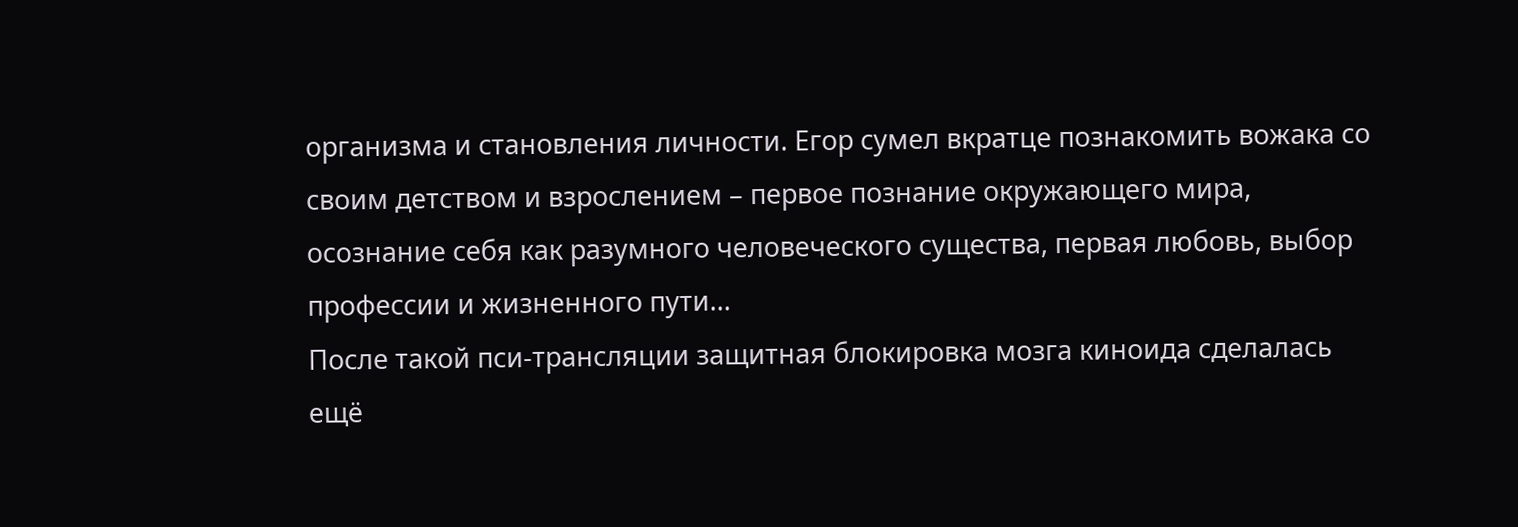организма и становления личности. Егор сумел вкратце познакомить вожака со своим детством и взрослением – первое познание окружающего мира, осознание себя как разумного человеческого существа, первая любовь, выбор профессии и жизненного пути…
После такой пси-трансляции защитная блокировка мозга киноида сделалась ещё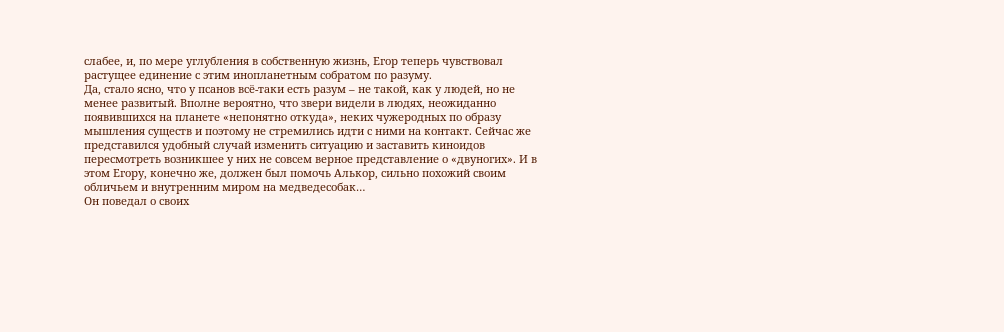слабее, и, по мере углубления в собственную жизнь, Егор теперь чувствовал растущее единение с этим инопланетным собратом по разуму.
Да, стало ясно, что у псанов всё-таки есть разум – не такой, как у людей, но не менее развитый. Вполне вероятно, что звери видели в людях, неожиданно появившихся на планете «непонятно откуда», неких чужеродных по образу мышления существ и поэтому не стремились идти с ними на контакт. Сейчас же представился удобный случай изменить ситуацию и заставить киноидов пересмотреть возникшее у них не совсем верное представление о «двуногих». И в этом Егору, конечно же, должен был помочь Алькор, сильно похожий своим обличьем и внутренним миром на медведесобак…
Он поведал о своих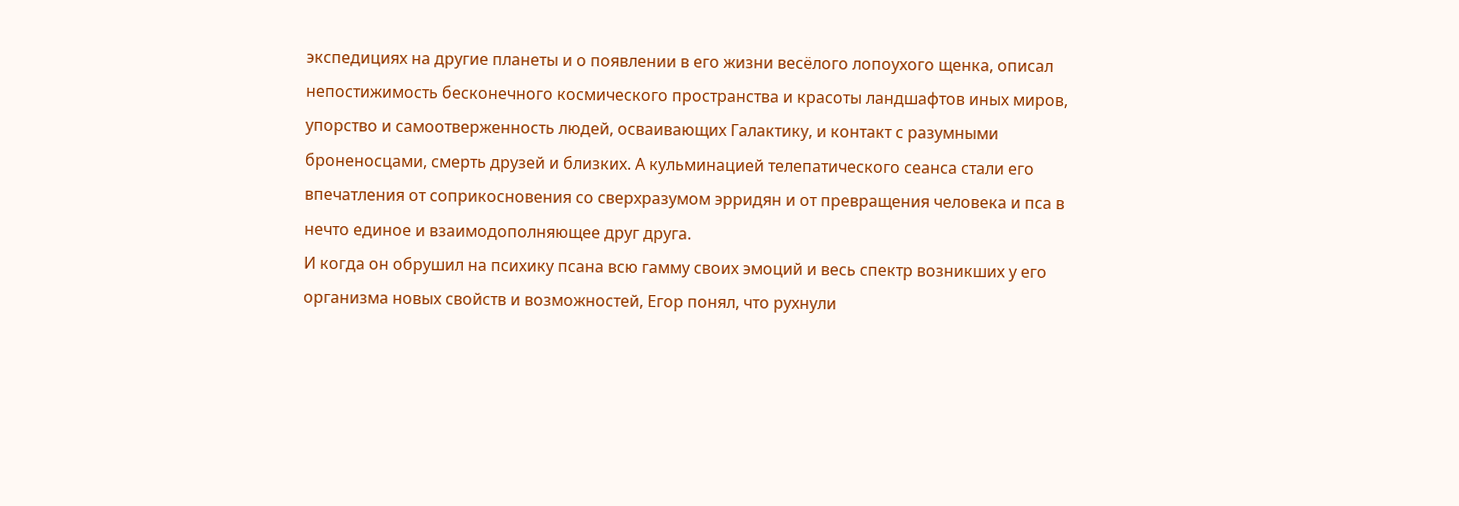экспедициях на другие планеты и о появлении в его жизни весёлого лопоухого щенка, описал непостижимость бесконечного космического пространства и красоты ландшафтов иных миров, упорство и самоотверженность людей, осваивающих Галактику, и контакт с разумными броненосцами, смерть друзей и близких. А кульминацией телепатического сеанса стали его впечатления от соприкосновения со сверхразумом эрридян и от превращения человека и пса в нечто единое и взаимодополняющее друг друга.
И когда он обрушил на психику псана всю гамму своих эмоций и весь спектр возникших у его организма новых свойств и возможностей, Егор понял, что рухнули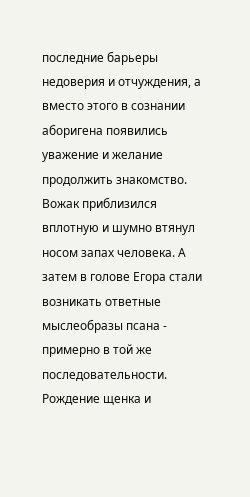последние барьеры недоверия и отчуждения, а вместо этого в сознании аборигена появились уважение и желание продолжить знакомство.
Вожак приблизился вплотную и шумно втянул носом запах человека. А затем в голове Егора стали возникать ответные мыслеобразы псана - примерно в той же последовательности. Рождение щенка и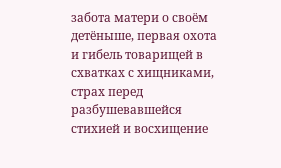забота матери о своём детёныше, первая охота и гибель товарищей в схватках с хищниками, страх перед разбушевавшейся стихией и восхищение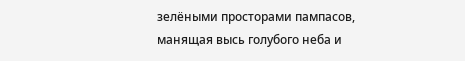зелёными просторами пампасов, манящая высь голубого неба и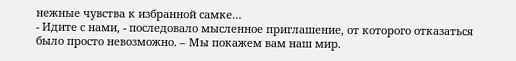нежные чувства к избранной самке…
- Идите с нами, - последовало мысленное приглашение, от которого отказаться было просто невозможно. – Мы покажем вам наш мир.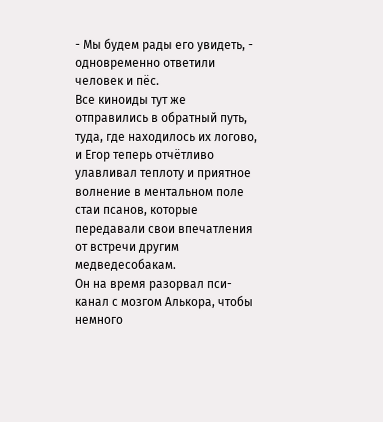- Мы будем рады его увидеть, - одновременно ответили человек и пёс.
Все киноиды тут же отправились в обратный путь, туда, где находилось их логово, и Егор теперь отчётливо улавливал теплоту и приятное волнение в ментальном поле стаи псанов, которые передавали свои впечатления от встречи другим медведесобакам.
Он на время разорвал пси-канал с мозгом Алькора, чтобы немного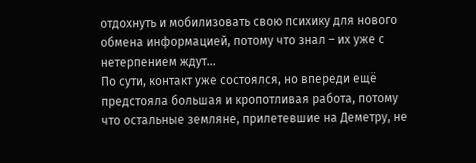отдохнуть и мобилизовать свою психику для нового обмена информацией, потому что знал – их уже с нетерпением ждут…
По сути, контакт уже состоялся, но впереди ещё предстояла большая и кропотливая работа, потому что остальные земляне, прилетевшие на Деметру, не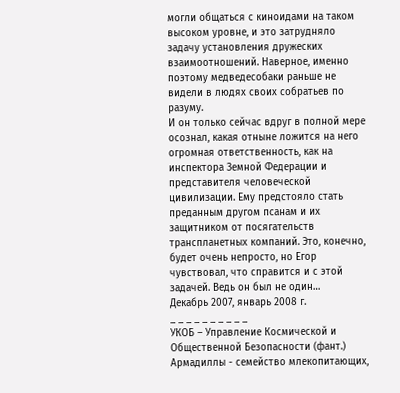могли общаться с киноидами на таком высоком уровне, и это затрудняло задачу установления дружеских взаимоотношений. Наверное, именно поэтому медведесобаки раньше не видели в людях своих собратьев по разуму.
И он только сейчас вдруг в полной мере осознал, какая отныне ложится на него огромная ответственность, как на инспектора Земной Федерации и представителя человеческой цивилизации. Ему предстояло стать преданным другом псанам и их защитником от посягательств транспланетных компаний. Это, конечно, будет очень непросто, но Егор чувствовал, что справится и с этой задачей. Ведь он был не один…
Декабрь 2007, январь 2008 г.
_ _ _ _ _ _ _ _ _ _
УКОБ – Управление Космической и Общественной Безопасности (фант.)
Армадиллы - семейство млекопитающих,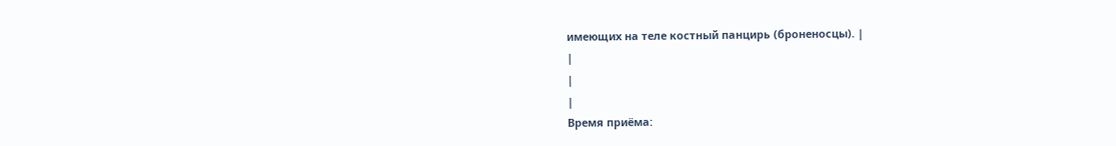имеющих на теле костный панцирь (броненосцы). |
|
|
|
Время приёма: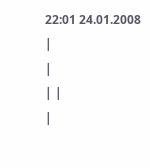22:01 24.01.2008
|
|
| |
|